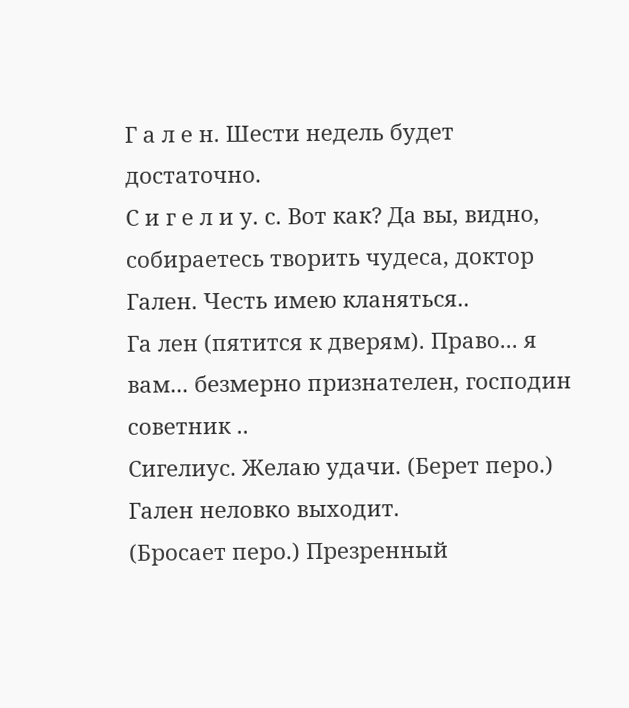Г а л е н. Шести недель будет достаточно.
С и г е л и у. с. Вот как? Да вы, видно, собираетесь творить чудеса, доктор Гален. Честь имею кланяться..
Га лен (пятится к дверям). Право... я вам... безмерно признателен, господин советник ..
Сигелиус. Желаю удачи. (Берет перо.)
Гален неловко выходит.
(Бросает перо.) Презренный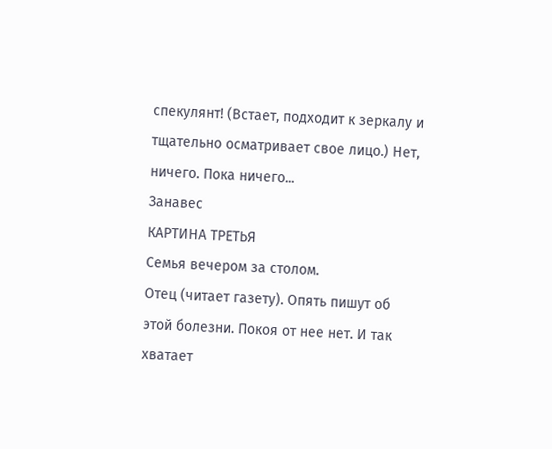спекулянт! (Встает, подходит к зеркалу и тщательно осматривает свое лицо.) Нет, ничего. Пока ничего...
Занавес
КАРТИНА ТРЕТЬЯ
Семья вечером за столом.
Отец (читает газету). Опять пишут об этой болезни. Покоя от нее нет. И так хватает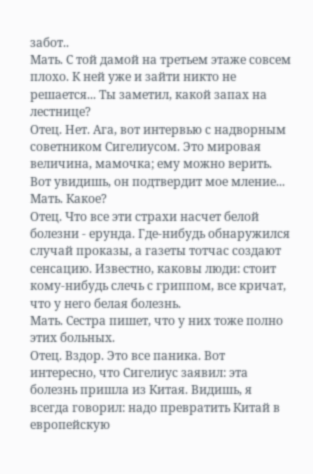забот..
Мать. С той дамой на третьем этаже совсем плохо. К ней уже и зайти никто не решается... Ты заметил, какой запах на лестнице?
Отец. Нет. Ага, вот интервью с надворным советником Сигелиусом. Это мировая величина, мамочка; ему можно верить. Вот увидишь, он подтвердит мое мление...
Мать. Какое?
Отец. Что все эти страхи насчет белой болезни - ерунда. Где-нибудь обнаружился случай проказы, а газеты тотчас создают сенсацию. Известно, каковы люди: стоит кому-нибудь слечь с гриппом, все кричат, что у него белая болезнь.
Мать. Сестра пишет, что у них тоже полно этих больных.
Отец. Вздор. Это все паника. Вот интересно, что Сигелиус заявил: эта болезнь пришла из Китая. Видишь, я всегда говорил: надо превратить Китай в европейскую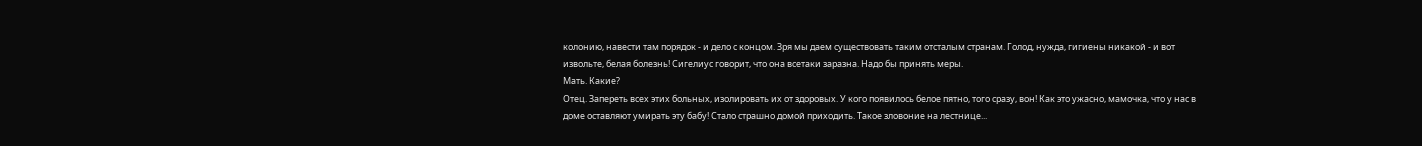колонию, навести там порядок - и дело с концом. Зря мы даем существовать таким отсталым странам. Голод, нужда, гигиены никакой - и вот извольте, белая болезнь! Сигелиус говорит, что она всетаки заразна. Надо бы принять меры.
Мать. Какие?
Отец. Запереть всех этих больных, изолировать их от здоровых. У кого появилось белое пятно, того сразу, вон! Как это ужасно, мамочка, что у нас в доме оставляют умирать эту бабу! Стало страшно домой приходить. Такое зловоние на лестнице...